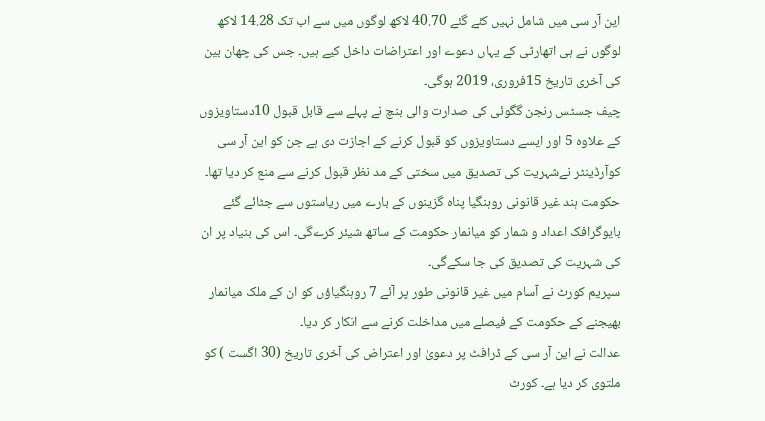این آر سی میں شامل نہیں کئے گئے 40.70 لاکھ لوگوں میں سے اب تک 14.28 لاکھ لوگوں نے ہی اتھارٹی کے یہاں دعوے اور اعتراضات داخل کیے ہیں۔ جس کی چھان بین کی آخری تاریخ 15فروری، 2019 ہوگی۔
چیف جسٹس رنجن گگوئی کی صدارت والی بنچ نے پہلے سے قابل قبول 10دستاویزوں کے علاوہ 5 اور ایسے دستاویزوں کو قبول کرنے کے اجازت دی ہے جن کو این آر سی کوآرڈینٹر نےشہریت کی تصدیق میں سختی کے مد نظر قبول کرنے سے منع کر دیا تھا۔
حکومت ہند غیر قانونی روہنگیا پناہ گزینوں کے بارے میں ریاستوں سے جٹائے گئے بایوگرافک اعداد و شمار کو میانمار حکومت کے ساتھ شیئر کرےگی۔ اس کی بنیاد پر ان کی شہریت کی تصدیق کی جا سکےگی۔
سپریم کورٹ نے آسام میں غیر قانونی طور پر آئے 7 روہنگیاؤں کو ان کے ملک میانمار بھیجنے کے حکومت کے فیصلے میں مداخلت کرنے سے انکار کر دیا۔
عدالت نے این آر سی کے ڈرافٹ پر دعویٰ اور اعتراض کی آخری تاریخ (30 اگست ) کو ملتوی کر دیا ہے۔ کورٹ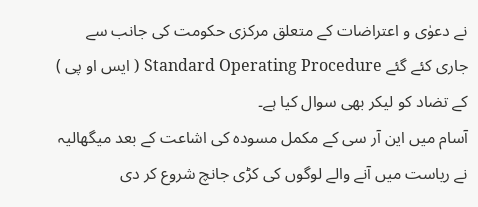نے دعوٰی و اعتراضات کے متعلق مرکزی حکومت کی جانب سے جاری کئے گئے Standard Operating Procedure ( ایس او پی ) کے تضاد کو لیکر بھی سوال کیا ہے۔
آسام میں این آر سی کے مکمل مسودہ کی اشاعت کے بعد میگھالیہ نے ریاست میں آنے والے لوگوں کی کڑی جانچ شروع کر دی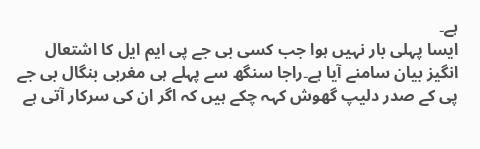ہے۔
ایسا پہلی بار نہیں ہوا جب کسی بی جے پی ایم ایل کا اشتعال انگیز بیان سامنے آیا ہے۔راجا سنگھ سے پہلے ہی مغربی بنگال بی جے پی کے صدر دلیپ گھوش کہہ چکے ہیں کہ اگر ان کی سرکار آتی ہے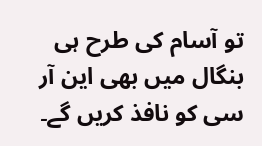تو آسام کی طرح ہی بنگال میں بھی این آر سی کو نافذ کریں گے۔